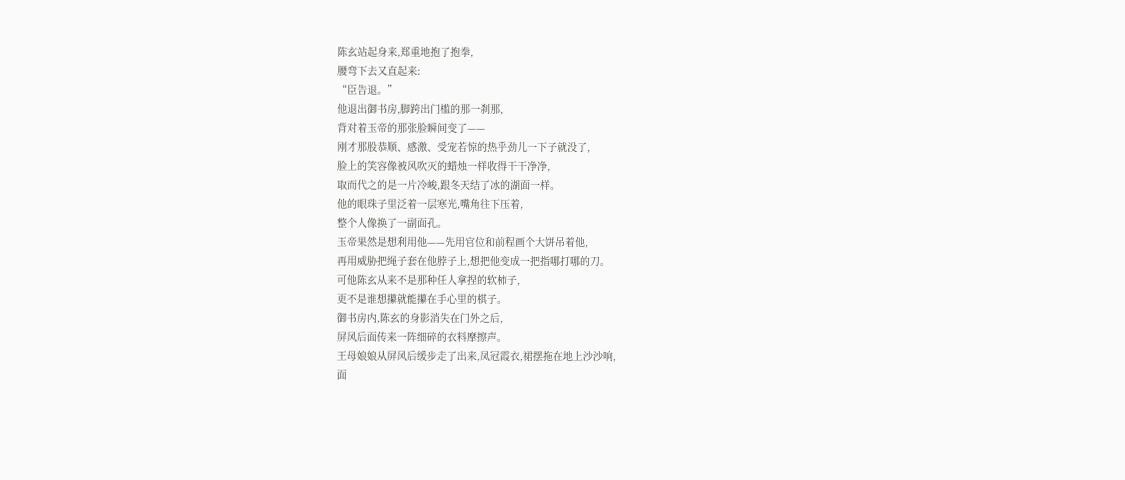陈玄站起身来,郑重地抱了抱拳,
腰弯下去又直起来:
“臣告退。”
他退出御书房,脚跨出门槛的那一刹那,
背对着玉帝的那张脸瞬间变了——
刚才那股恭顺、感激、受宠若惊的热乎劲儿一下子就没了,
脸上的笑容像被风吹灭的蜡烛一样收得干干净净,
取而代之的是一片冷峻,跟冬天结了冰的湖面一样。
他的眼珠子里泛着一层寒光,嘴角往下压着,
整个人像换了一副面孔。
玉帝果然是想利用他——先用官位和前程画个大饼吊着他,
再用威胁把绳子套在他脖子上,想把他变成一把指哪打哪的刀。
可他陈玄从来不是那种任人拿捏的软柿子,
更不是谁想攥就能攥在手心里的棋子。
御书房内,陈玄的身影消失在门外之后,
屏风后面传来一阵细碎的衣料摩擦声。
王母娘娘从屏风后缓步走了出来,凤冠霞衣,裙摆拖在地上沙沙响,
面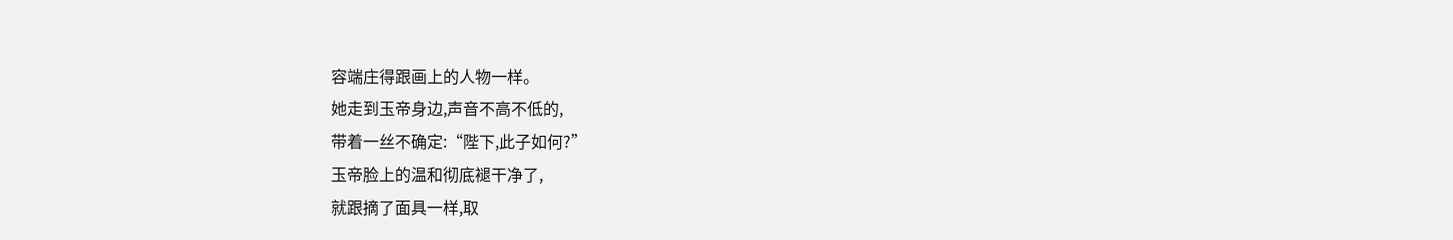容端庄得跟画上的人物一样。
她走到玉帝身边,声音不高不低的,
带着一丝不确定:“陛下,此子如何?”
玉帝脸上的温和彻底褪干净了,
就跟摘了面具一样,取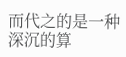而代之的是一种深沉的算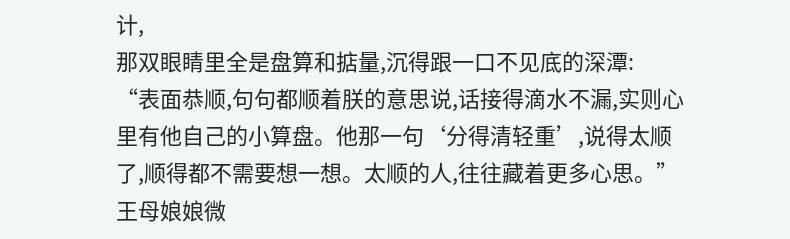计,
那双眼睛里全是盘算和掂量,沉得跟一口不见底的深潭:
“表面恭顺,句句都顺着朕的意思说,话接得滴水不漏,实则心里有他自己的小算盘。他那一句‘分得清轻重’,说得太顺了,顺得都不需要想一想。太顺的人,往往藏着更多心思。”
王母娘娘微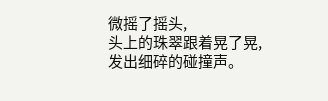微摇了摇头,
头上的珠翠跟着晃了晃,
发出细碎的碰撞声。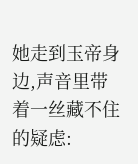她走到玉帝身边,声音里带着一丝藏不住的疑虑: